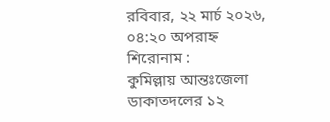রবিবার, ২২ মার্চ ২০২৬, ০৪:২০ অপরাহ্ন
শিরোনাম :
কুমিল্লায় আন্তঃজেলা ডাকাতদলের ১২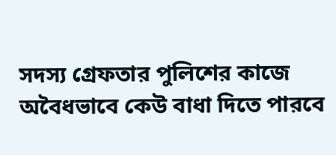সদস্য গ্রেফতার পুলিশের কাজে অবৈধভাবে কেউ বাধা দিতে পারবে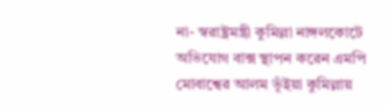না- স্বরাষ্ট্রমন্ত্রী কুমিল্লা নাঙ্গলকোটে অভিযোগ বাক্স স্থাপন করেন এমপি মোবাশ্বের আলম ভূঁইয়া কুমিল্লায়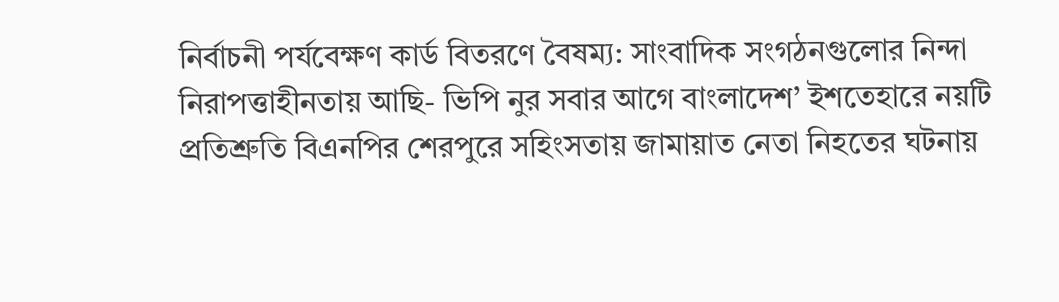নির্বাচনী পর্যবেক্ষণ কার্ড বিতরণে বৈষম্য: সাংবাদিক সংগঠনগুলোর নিন্দা নিরাপত্তাহীনতায় আছি- ভিপি নুর সবার আগে বাংলাদেশ’ ইশতেহারে নয়টি প্রতিশ্রুতি বিএনপির শেরপুরে সহিংসতায় জামায়াত নেতা নিহতের ঘটনায়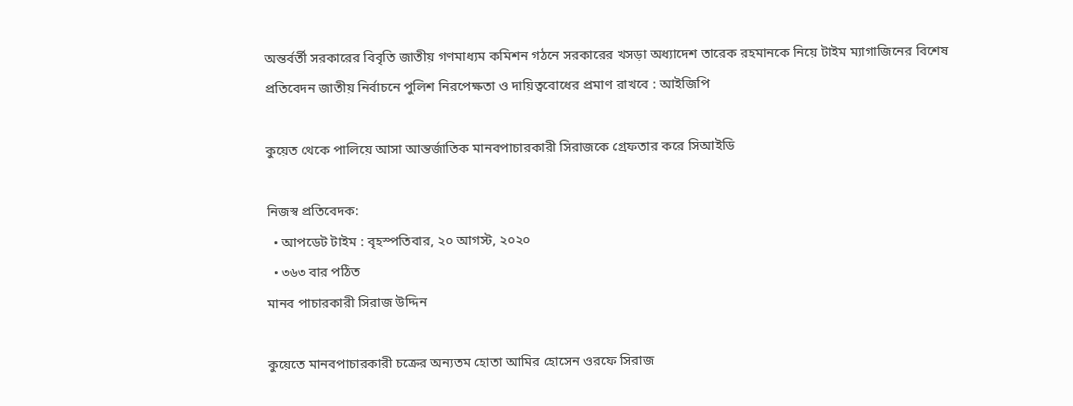অন্তর্বর্তী সরকারের বিবৃতি জাতীয় গণমাধ্যম কমিশন গঠনে সরকারের খসড়া অধ্যাদেশ তারেক রহমানকে নিয়ে টাইম ম্যাগাজিনের বিশেষ প্রতিবেদন জাতীয় নির্বাচনে পুলিশ নিরপেক্ষতা ও দায়িত্ববোধের প্রমাণ রাখবে : আইজিপি

কুয়েত থেকে পালিয়ে আসা আন্তর্জাতিক মানবপাচারকারী সিরাজকে গ্রেফতার ক‌রে সিআইড‌ি

নিজস্ব প্রতি‌বেদক:
  • আপডেট টাইম : বৃহস্পতিবার, ২০ আগস্ট, ২০২০
  • ৩৬৩ বার পঠিত
মানব পাচারকারী সিরাজ উ‌দ্দিন

কুয়েতে মানবপাচারকারী চক্রের অন্যতম হোতা আমির হোসেন ওরফে সিরাজ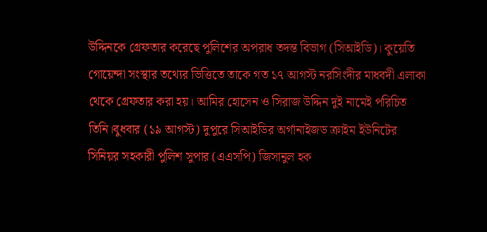উদ্দিনকে গ্রেফতার করেছে পুলিশের অপরাধ তদন্ত বিভাগ (সিআইডি)। কুয়েতি গোয়েন্দা সংস্থার তথ্যের ভিত্তিতে তাকে গত ১৭ আগস্ট নরসিংদীর মাধবদী এলাকা থেকে গ্রেফতার করা হয়। আমির হোসেন ও সিরাজ উদ্দিন দুই নামেই পরিচিত তিনি।বুধবার (১৯ আগস্ট) দুপুরে সিআইডির অর্গানাইজড ক্রাইম ইউনিটের সিনিয়র সহকারী পুলিশ সুপার (এএসপি) জিসানুল হক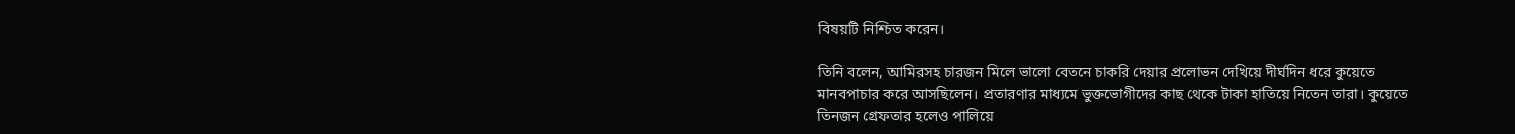বিষয়টি নিশ্চিত করেন।

তিনি বলেন, আমিরসহ চারজন মিলে ভালো বেতনে চাকরি দেয়ার প্রলোভন দেখিয়ে দীর্ঘদিন ধরে কুয়েতে মানবপাচার করে আসছিলেন। প্রতারণার মাধ্যমে ভুক্তভোগীদের কাছ থেকে টাকা হাতিয়ে নিতেন তারা। কুয়েতে তিনজন গ্রেফতার হলেও পালিয়ে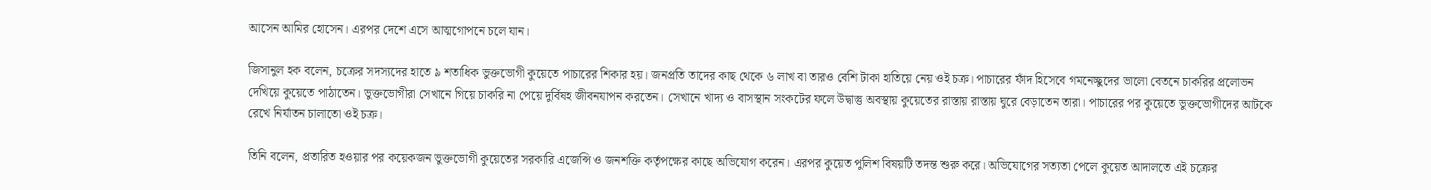আসেন আমির হোসেন। এরপর দেশে এসে আত্মগোপনে চলে যান।

জিসানুল হক বলেন, চক্রের সদস্যদের হাতে ৯ শতাধিক ভুক্তভোগী কুয়েতে পাচারের শিকার হয়। জনপ্রতি তাদের কাছ থেকে ৬ লাখ বা তারও বেশি টাকা হাতিয়ে নেয় ওই চক্র। পাচারের ফাঁদ হিসেবে গমনেচ্ছুদের ভালো বেতনে চাকরির প্রলোভন দেখিয়ে কুয়েতে পাঠাতেন। ভুক্তভোগীরা সেখানে গিয়ে চাকরি না পেয়ে দুর্বিষহ জীবনযাপন করতেন। সেখানে খাদ্য ও বাসস্থান সংকটের ফলে উদ্বাস্তু অবস্থায় কুয়েতের রাস্তায় রাস্তায় ঘুরে বেড়াতেন তারা। পাচারের পর কুয়েতে ভুক্তভোগীদের আটকে রেখে নির্যাতন চালাতো ওই চক্র।

তিনি বলেন, প্রতারিত হওয়ার পর কয়েকজন ভুক্তভোগী কুয়েতের সরকারি এজেন্সি ও জনশক্তি কর্তৃপক্ষের কাছে অভিযোগ করেন। এরপর কুয়েত পুলিশ বিষয়টি তদন্ত শুরু করে। অভিযোগের সত্যতা পেলে কুয়েত আদালতে এই চক্রের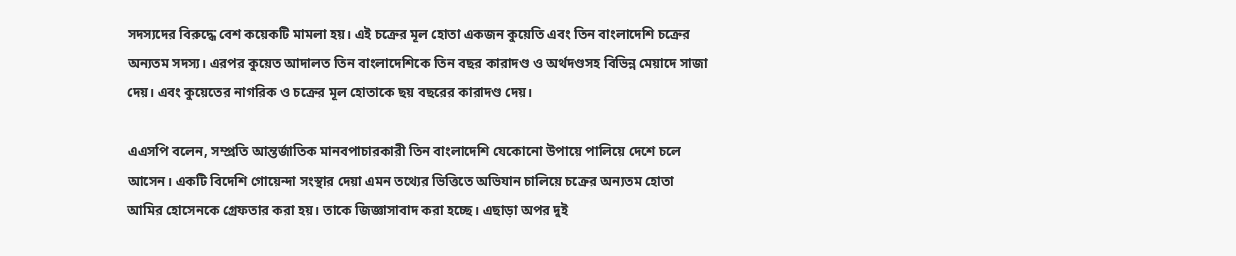সদস্যদের বিরুদ্ধে বেশ কয়েকটি মামলা হয়। এই চক্রের মূল হোতা একজন কুয়েতি এবং তিন বাংলাদেশি চক্রের অন্যতম সদস্য। এরপর কুয়েত আদালত তিন বাংলাদেশিকে তিন বছর কারাদণ্ড ও অর্থদণ্ডসহ বিভিন্ন মেয়াদে সাজা দেয়। এবং কুয়েতের নাগরিক ও চক্রের মূল হোতাকে ছয় বছরের কারাদণ্ড দেয়।

এএসপি বলেন, সম্প্রতি আন্তর্জাতিক মানবপাচারকারী তিন বাংলাদেশি যেকোনো উপায়ে পালিয়ে দেশে চলে আসেন। একটি বিদেশি গোয়েন্দা সংস্থার দেয়া এমন তথ্যের ভিত্তিতে অভিযান চালিয়ে চক্রের অন্যতম হোতা আমির হোসেনকে গ্রেফতার করা হয়। তাকে জিজ্ঞাসাবাদ করা হচ্ছে। এছাড়া অপর দুই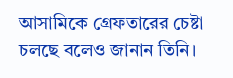আসামিকে গ্রেফতারের চেষ্টা চলছে বলেও জানান তিনি।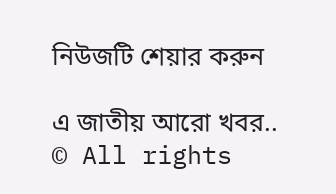নিউজটি শেয়ার করুন

এ জাতীয় আরো খবর..
© All rights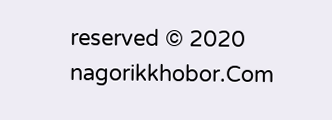reserved © 2020 nagorikkhobor.Com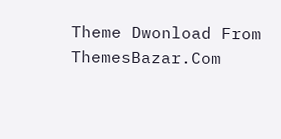Theme Dwonload From ThemesBazar.Com